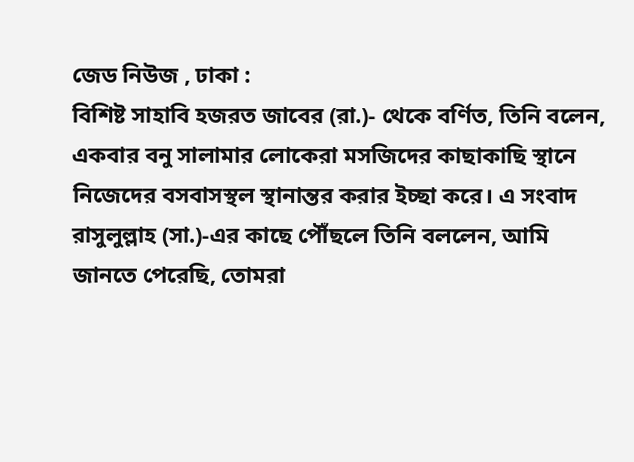জেড নিউজ , ঢাকা :
বিশিষ্ট সাহাবি হজরত জাবের (রা.)- থেকে বর্ণিত, তিনি বলেন, একবার বনু সালামার লোকেরা মসজিদের কাছাকাছি স্থানে নিজেদের বসবাসস্থল স্থানান্তর করার ইচ্ছা করে। এ সংবাদ রাসুলুল্লাহ (সা.)-এর কাছে পৌঁছলে তিনি বললেন, আমি জানতে পেরেছি, তোমরা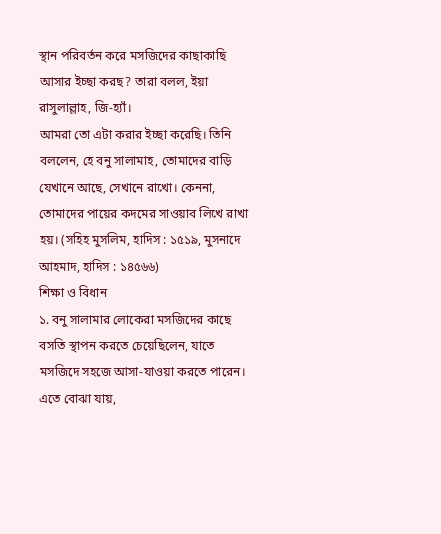স্থান পরিবর্তন করে মসজিদের কাছাকাছি আসার ইচ্ছা করছ? তারা বলল, ইয়া রাসুলাল্লাহ, জি-হ্যাঁ।
আমরা তো এটা করার ইচ্ছা করেছি। তিনি বললেন, হে বনু সালামাহ, তোমাদের বাড়ি যেখানে আছে, সেখানে রাখো। কেননা, তোমাদের পায়ের কদমের সাওয়াব লিখে রাখা হয়। (সহিহ মুসলিম, হাদিস : ১৫১৯, মুসনাদে আহমাদ, হাদিস : ১৪৫৬৬)
শিক্ষা ও বিধান
১. বনু সালামার লোকেরা মসজিদের কাছে বসতি স্থাপন করতে চেয়েছিলেন, যাতে মসজিদে সহজে আসা-যাওয়া করতে পারেন।
এতে বোঝা যায়,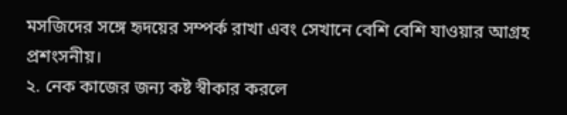মসজিদের সঙ্গে হৃদয়ের সম্পর্ক রাখা এবং সেখানে বেশি বেশি যাওয়ার আগ্রহ প্রশংসনীয়।
২. নেক কাজের জন্য কষ্ট স্বীকার করলে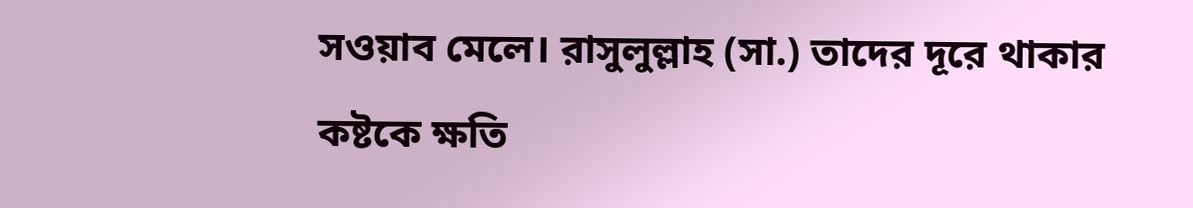সওয়াব মেলে। রাসুলুল্লাহ (সা.) তাদের দূরে থাকার কষ্টকে ক্ষতি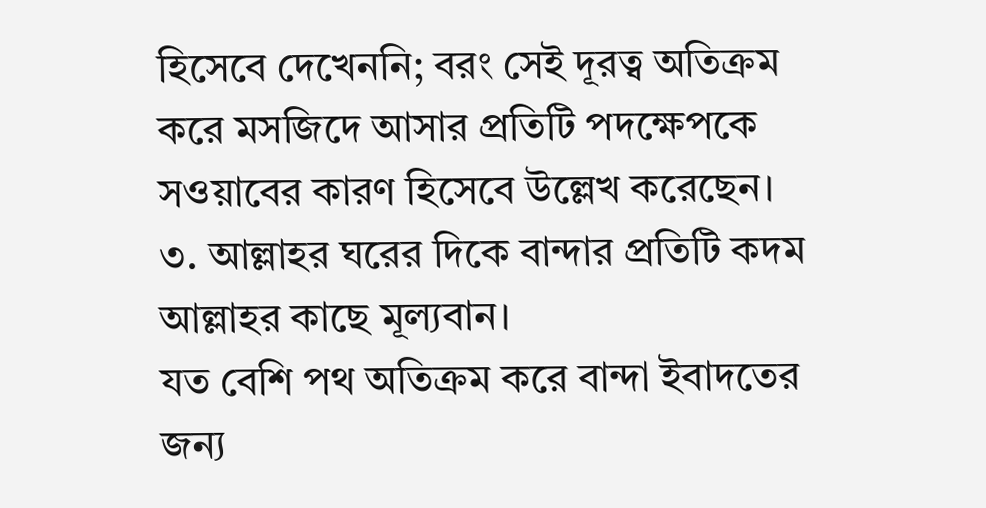হিসেবে দেখেননি; বরং সেই দূরত্ব অতিক্রম করে মসজিদে আসার প্রতিটি পদক্ষেপকে সওয়াবের কারণ হিসেবে উল্লেখ করেছেন।
৩. আল্লাহর ঘরের দিকে বান্দার প্রতিটি কদম আল্লাহর কাছে মূল্যবান।
যত বেশি পথ অতিক্রম করে বান্দা ইবাদতের জন্য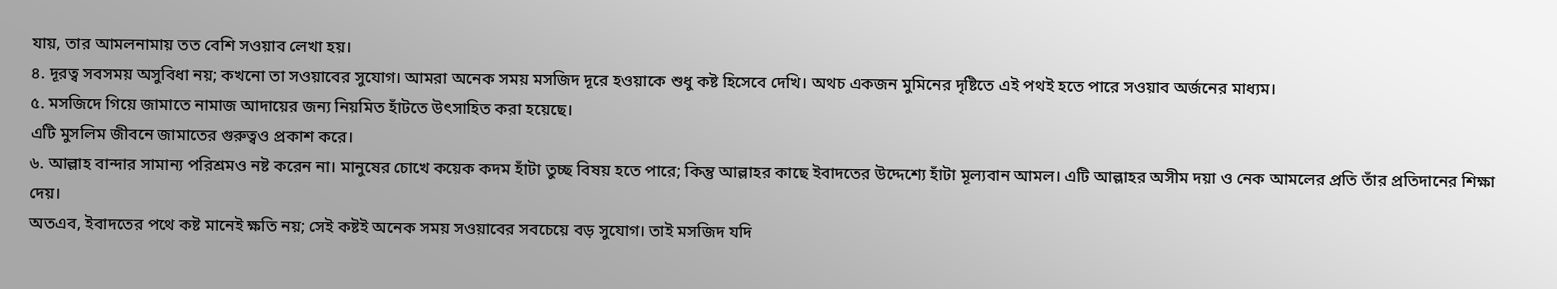যায়, তার আমলনামায় তত বেশি সওয়াব লেখা হয়।
৪. দূরত্ব সবসময় অসুবিধা নয়; কখনো তা সওয়াবের সুযোগ। আমরা অনেক সময় মসজিদ দূরে হওয়াকে শুধু কষ্ট হিসেবে দেখি। অথচ একজন মুমিনের দৃষ্টিতে এই পথই হতে পারে সওয়াব অর্জনের মাধ্যম।
৫. মসজিদে গিয়ে জামাতে নামাজ আদায়ের জন্য নিয়মিত হাঁটতে উৎসাহিত করা হয়েছে।
এটি মুসলিম জীবনে জামাতের গুরুত্বও প্রকাশ করে।
৬. আল্লাহ বান্দার সামান্য পরিশ্রমও নষ্ট করেন না। মানুষের চোখে কয়েক কদম হাঁটা তুচ্ছ বিষয় হতে পারে; কিন্তু আল্লাহর কাছে ইবাদতের উদ্দেশ্যে হাঁটা মূল্যবান আমল। এটি আল্লাহর অসীম দয়া ও নেক আমলের প্রতি তাঁর প্রতিদানের শিক্ষা দেয়।
অতএব, ইবাদতের পথে কষ্ট মানেই ক্ষতি নয়; সেই কষ্টই অনেক সময় সওয়াবের সবচেয়ে বড় সুযোগ। তাই মসজিদ যদি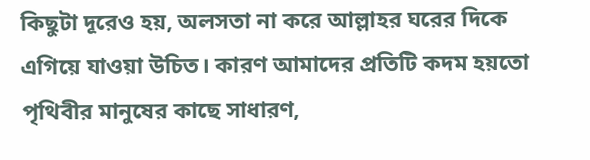কিছুটা দূরেও হয়, অলসতা না করে আল্লাহর ঘরের দিকে এগিয়ে যাওয়া উচিত। কারণ আমাদের প্রতিটি কদম হয়তো পৃথিবীর মানুষের কাছে সাধারণ,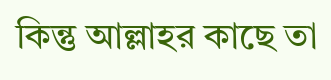কিন্তু আল্লাহর কাছে তা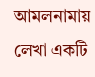আমলনামায় লেখা একটি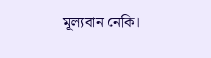মূল্যবান নেকি।